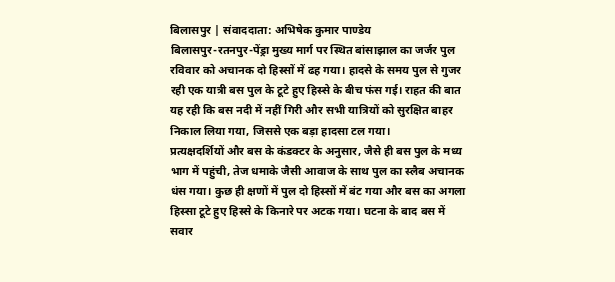बिलासपुर | संवाददाता: अभिषेक कुमार पाण्डेय
बिलासपुर-रतनपुर-पेंड्रा मुख्य मार्ग पर स्थित बांसाझाल का जर्जर पुल रविवार को अचानक दो हिस्सों में ढह गया। हादसे के समय पुल से गुजर रही एक यात्री बस पुल के टूटे हुए हिस्से के बीच फंस गई। राहत की बात यह रही कि बस नदी में नहीं गिरी और सभी यात्रियों को सुरक्षित बाहर निकाल लिया गया, जिससे एक बड़ा हादसा टल गया।
प्रत्यक्षदर्शियों और बस के कंडक्टर के अनुसार, जैसे ही बस पुल के मध्य भाग में पहुंची, तेज धमाके जैसी आवाज के साथ पुल का स्लैब अचानक धंस गया। कुछ ही क्षणों में पुल दो हिस्सों में बंट गया और बस का अगला हिस्सा टूटे हुए हिस्से के किनारे पर अटक गया। घटना के बाद बस में सवार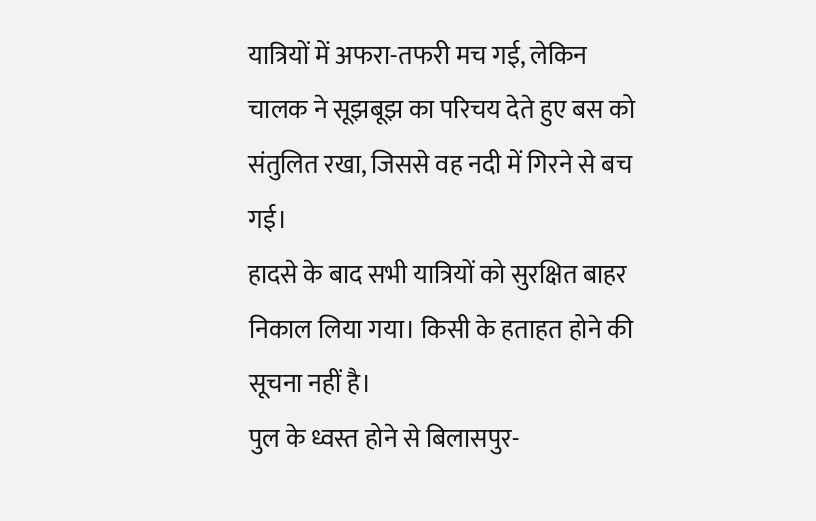यात्रियों में अफरा-तफरी मच गई, लेकिन चालक ने सूझबूझ का परिचय देते हुए बस को संतुलित रखा, जिससे वह नदी में गिरने से बच गई।
हादसे के बाद सभी यात्रियों को सुरक्षित बाहर निकाल लिया गया। किसी के हताहत होने की सूचना नहीं है।
पुल के ध्वस्त होने से बिलासपुर-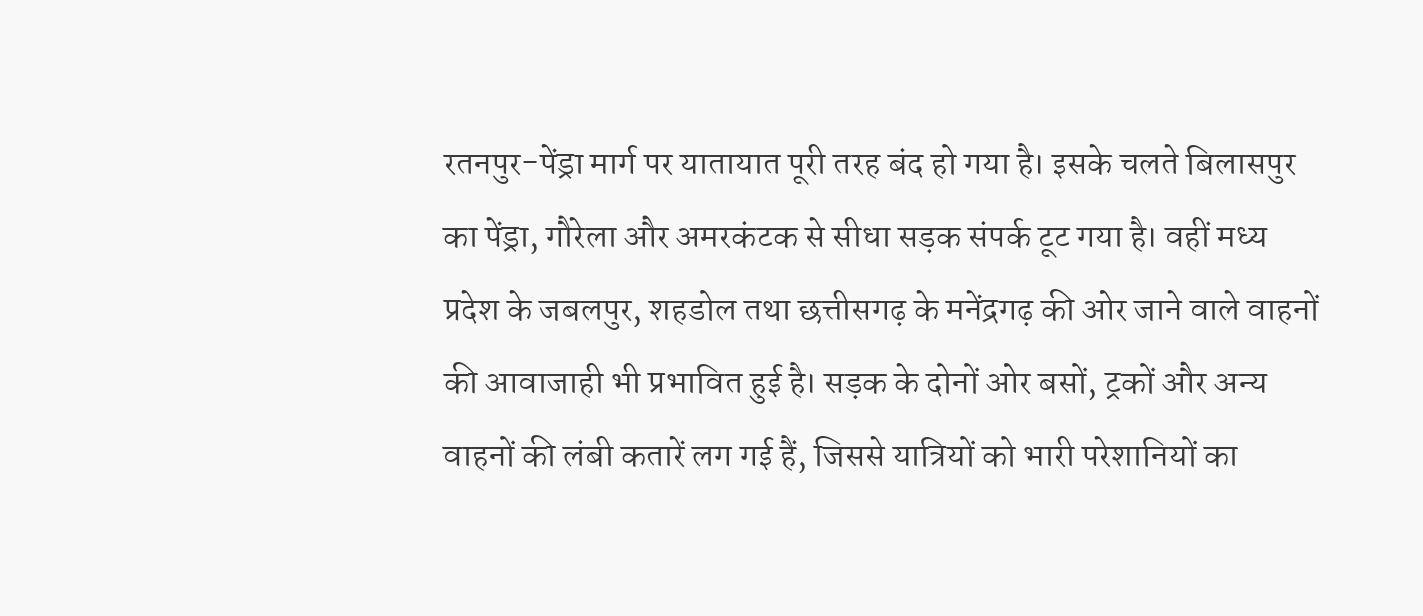रतनपुर-पेंड्रा मार्ग पर यातायात पूरी तरह बंद हो गया है। इसके चलते बिलासपुर का पेंड्रा, गौरेला और अमरकंटक से सीधा सड़क संपर्क टूट गया है। वहीं मध्य प्रदेश के जबलपुर, शहडोल तथा छत्तीसगढ़ के मनेंद्रगढ़ की ओर जाने वाले वाहनों की आवाजाही भी प्रभावित हुई है। सड़क के दोनों ओर बसों, ट्रकों और अन्य वाहनों की लंबी कतारें लग गई हैं, जिससे यात्रियों को भारी परेशानियों का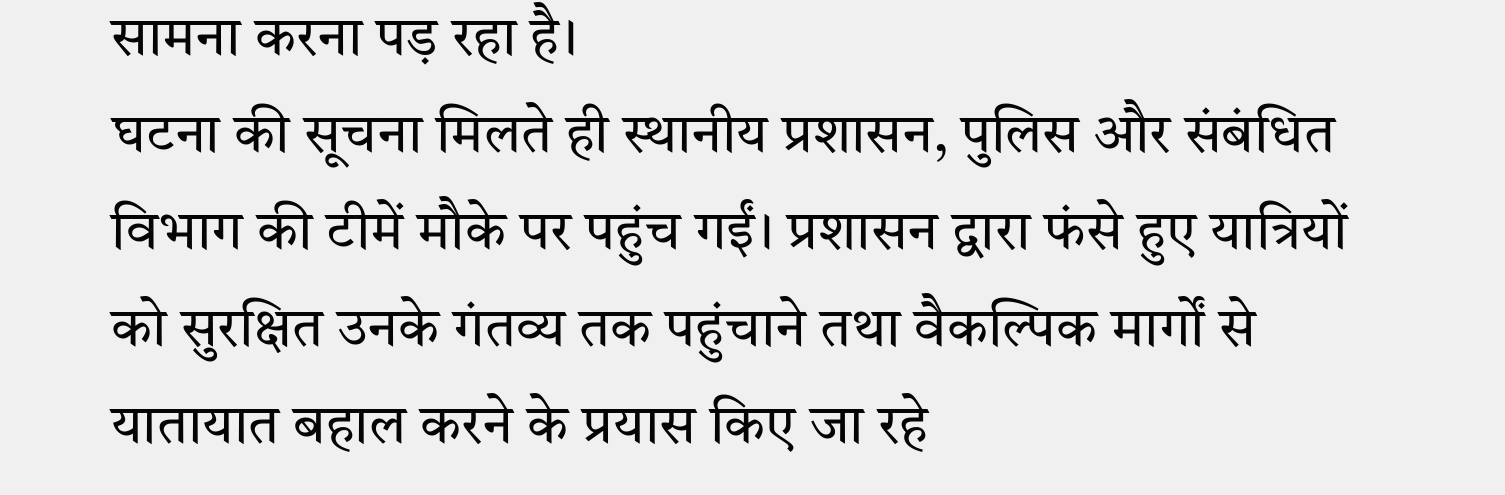सामना करना पड़ रहा है।
घटना की सूचना मिलते ही स्थानीय प्रशासन, पुलिस और संबंधित विभाग की टीमें मौके पर पहुंच गईं। प्रशासन द्वारा फंसे हुए यात्रियों को सुरक्षित उनके गंतव्य तक पहुंचाने तथा वैकल्पिक मार्गों से यातायात बहाल करने के प्रयास किए जा रहे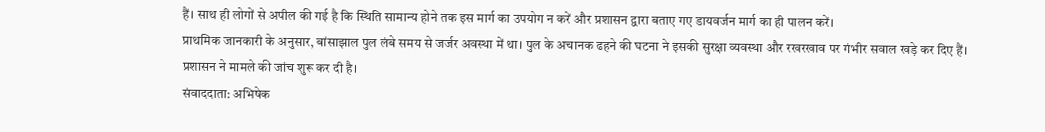हैं। साथ ही लोगों से अपील की गई है कि स्थिति सामान्य होने तक इस मार्ग का उपयोग न करें और प्रशासन द्वारा बताए गए डायवर्जन मार्ग का ही पालन करें।
प्राथमिक जानकारी के अनुसार, बांसाझाल पुल लंबे समय से जर्जर अवस्था में था। पुल के अचानक ढहने की घटना ने इसकी सुरक्षा व्यवस्था और रखरखाव पर गंभीर सवाल खड़े कर दिए हैं। प्रशासन ने मामले की जांच शुरू कर दी है।
संवाददाता: अभिषेक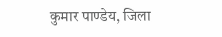कुमार पाण्डेय, जिला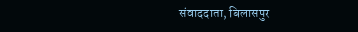संवाददाता, बिलासपुर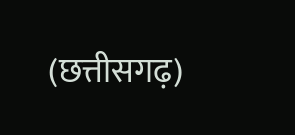(छत्तीसगढ़)